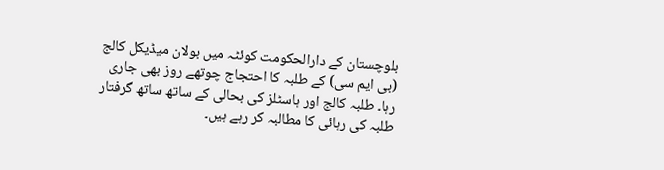بلوچستان کے دارالحکومت کوئٹہ میں بولان میڈیکل کالج (بی ایم سی) کے طلبہ کا احتجاج چوتھے روز بھی جاری رہا۔ طلبہ کالج اور ہاسٹلز کی بحالی کے ساتھ ساتھ گرفتار طلبہ کی رہائی کا مطالبہ کر رہے ہیں۔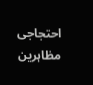احتجاجی مظاہرین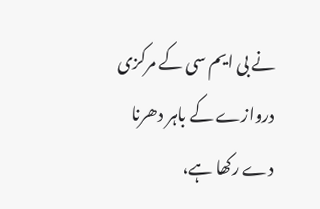نے بی ایم سی کے مرکزی دروازے کے باہر دھرنا دے رکھا ہے،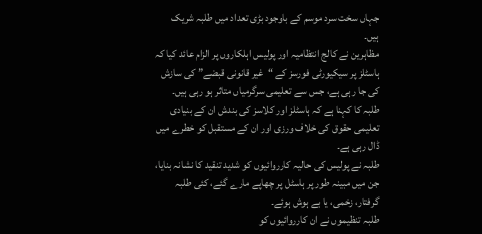جہاں سخت سرد موسم کے باوجود بڑی تعداد میں طلبہ شریک ہیں۔
مظاہرین نے کالج انتظامیہ اور پولیس اہلکاروں پر الزام عائد کیا کہ ہاسٹلز پر سیکیورٹی فورسز کے “غیر قانونی قبضے” کی سازش کی جا رہی ہے، جس سے تعلیمی سرگرمیاں متاثر ہو رہی ہیں۔
طلبہ کا کہنا ہے کہ ہاسٹلز اور کلاسز کی بندش ان کے بنیادی تعلیمی حقوق کی خلاف ورزی اور ان کے مستقبل کو خطرے میں ڈال رہی ہے۔
طلبہ نے پولیس کی حالیہ کارروائیوں کو شدید تنقید کا نشانہ بنایا، جن میں مبینہ طور پر ہاسٹل پر چھاپے مارے گئے، کئی طلبہ گرفتار، زخمی، یا بے ہوش ہوئے۔
طلبہ تنظیموں نے ان کارروائیوں کو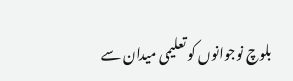بلوچ نوجوانوں کو تعلیمی میدان سے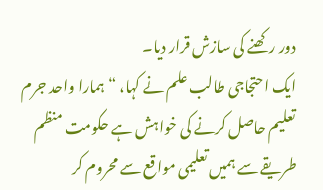دور رکھنے کی سازش قرار دیا۔
ایک احتجاجی طالب علم نے کہا، “ہمارا واحد جرم تعلیم حاصل کرنے کی خواہش ہے حکومت منظم طریقے سے ہمیں تعلیمی مواقع سے محروم کر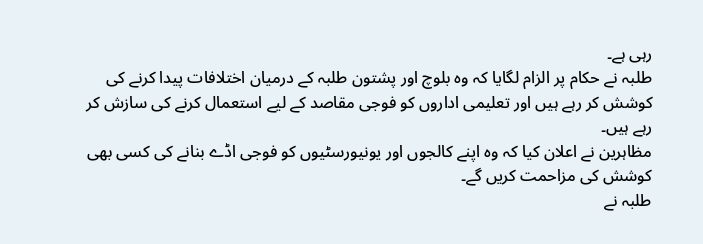رہی ہے۔
طلبہ نے حکام پر الزام لگایا کہ وہ بلوچ اور پشتون طلبہ کے درمیان اختلافات پیدا کرنے کی کوشش کر رہے ہیں اور تعلیمی اداروں کو فوجی مقاصد کے لیے استعمال کرنے کی سازش کر رہے ہیں۔
مظاہرین نے اعلان کیا کہ وہ اپنے کالجوں اور یونیورسٹیوں کو فوجی اڈے بنانے کی کسی بھی کوشش کی مزاحمت کریں گے۔
طلبہ نے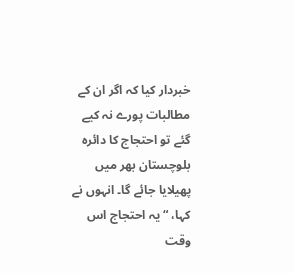خبردار کیا کہ اگر ان کے مطالبات پورے نہ کیے گئے تو احتجاج کا دائرہ بلوچستان بھر میں پھیلایا جائے گا۔ انہوں نے کہا، “یہ احتجاج اس وقت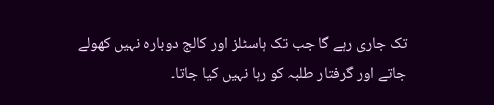تک جاری رہے گا جب تک ہاسٹلز اور کالج دوبارہ نہیں کھولے جاتے اور گرفتار طلبہ کو رہا نہیں کیا جاتا۔